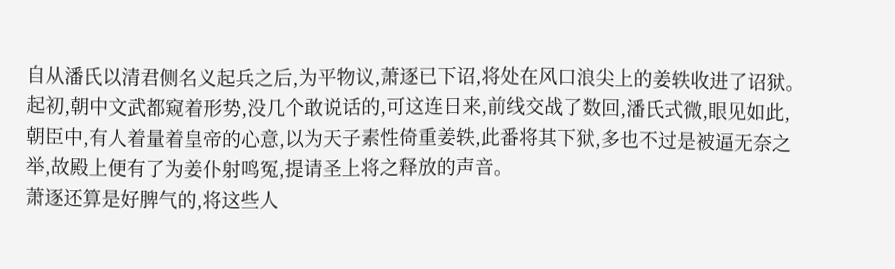自从潘氏以清君侧名义起兵之后,为平物议,萧逐已下诏,将处在风口浪尖上的姜轶收进了诏狱。
起初,朝中文武都窥着形势,没几个敢说话的,可这连日来,前线交战了数回,潘氏式微,眼见如此,朝臣中,有人着量着皇帝的心意,以为天子素性倚重姜轶,此番将其下狱,多也不过是被逼无奈之举,故殿上便有了为姜仆射鸣冤,提请圣上将之释放的声音。
萧逐还算是好脾气的,将这些人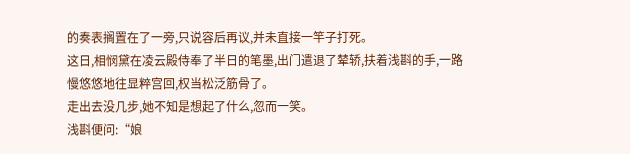的奏表搁置在了一旁,只说容后再议,并未直接一竿子打死。
这日,相悯黛在凌云殿侍奉了半日的笔墨,出门遣退了辇轿,扶着浅斟的手,一路慢悠悠地往显粹宫回,权当松泛筋骨了。
走出去没几步,她不知是想起了什么,忽而一笑。
浅斟便问:“娘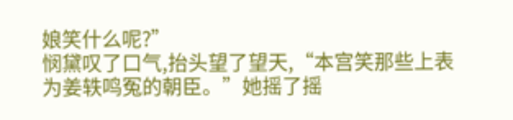娘笑什么呢?”
悯黛叹了口气,抬头望了望天,“本宫笑那些上表为姜轶鸣冤的朝臣。”她摇了摇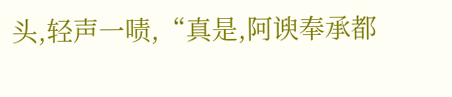头,轻声一啧,“真是,阿谀奉承都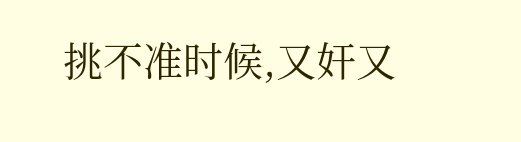挑不准时候,又奸又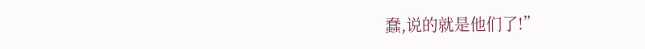蠢,说的就是他们了!”